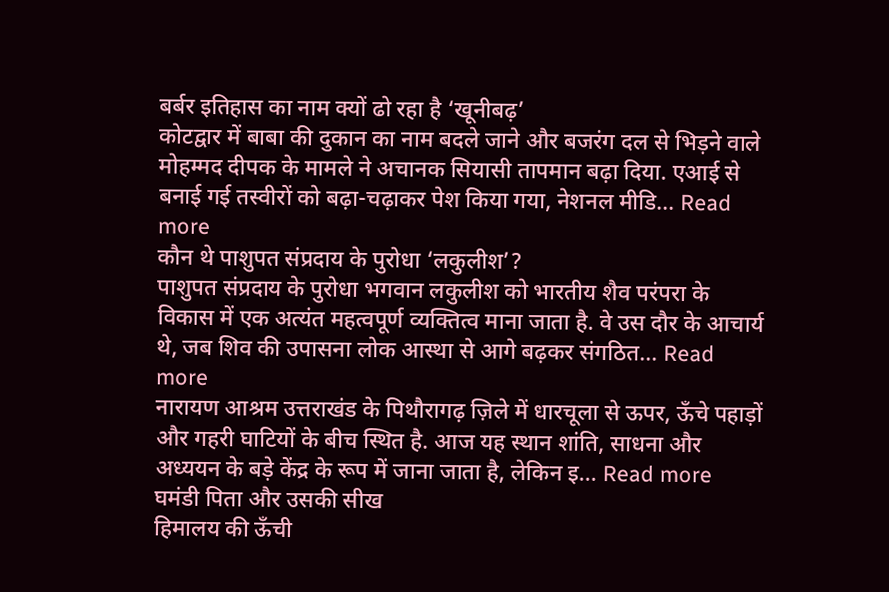बर्बर इतिहास का नाम क्यों ढो रहा है ‘खूनीबढ़’
कोटद्वार में बाबा की दुकान का नाम बदले जाने और बजरंग दल से भिड़ने वाले मोहम्मद दीपक के मामले ने अचानक सियासी तापमान बढ़ा दिया. एआई से बनाई गई तस्वीरों को बढ़ा-चढ़ाकर पेश किया गया, नेशनल मीडि... Read more
कौन थे पाशुपत संप्रदाय के पुरोधा ‘लकुलीश’?
पाशुपत संप्रदाय के पुरोधा भगवान लकुलीश को भारतीय शैव परंपरा के विकास में एक अत्यंत महत्वपूर्ण व्यक्तित्व माना जाता है. वे उस दौर के आचार्य थे, जब शिव की उपासना लोक आस्था से आगे बढ़कर संगठित... Read more
नारायण आश्रम उत्तराखंड के पिथौरागढ़ ज़िले में धारचूला से ऊपर, ऊँचे पहाड़ों और गहरी घाटियों के बीच स्थित है. आज यह स्थान शांति, साधना और अध्ययन के बड़े केंद्र के रूप में जाना जाता है, लेकिन इ... Read more
घमंडी पिता और उसकी सीख
हिमालय की ऊँची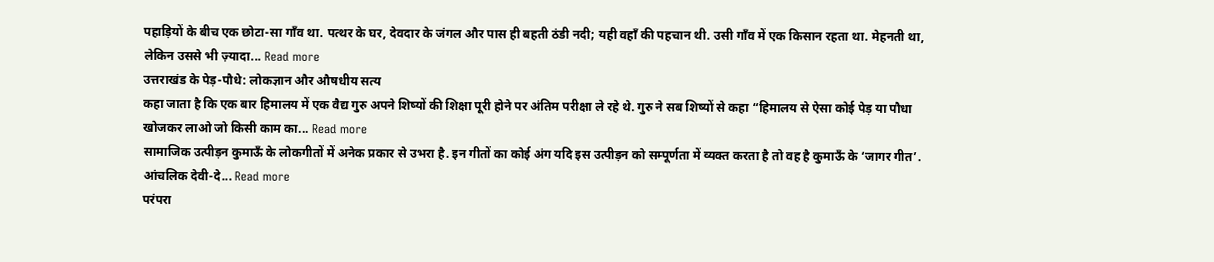पहाड़ियों के बीच एक छोटा-सा गाँव था. पत्थर के घर, देवदार के जंगल और पास ही बहती ठंडी नदी; यही वहाँ की पहचान थी. उसी गाँव में एक किसान रहता था. मेहनती था, लेकिन उससे भी ज़्यादा... Read more
उत्तराखंड के पेड़-पौधे: लोकज्ञान और औषधीय सत्य
कहा जाता है कि एक बार हिमालय में एक वैद्य गुरु अपने शिष्यों की शिक्षा पूरी होने पर अंतिम परीक्षा ले रहे थे. गुरु ने सब शिष्यों से कहा “हिमालय से ऐसा कोई पेड़ या पौधा खोजकर लाओ जो किसी काम का... Read more
सामाजिक उत्पीड़न कुमाऊँ के लोकगीतों में अनेक प्रकार से उभरा है. इन गीतों का कोई अंग यदि इस उत्पीड़न को सम्पूर्णता में व्यक्त करता है तो वह है कुमाऊँ के ‘जागर गीत’. आंचलिक देवी-दे... Read more
परंपरा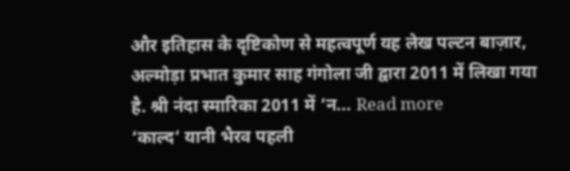और इतिहास के दृष्टिकोण से महत्वपूर्ण यह लेख पल्टन बाज़ार, अल्मोड़ा प्रभात कुमार साह गंगोला जी द्वारा 2011 में लिखा गया है. श्री नंदा स्मारिका 2011 में ‘न... Read more
‘काल्द’ यानी भैरव पहली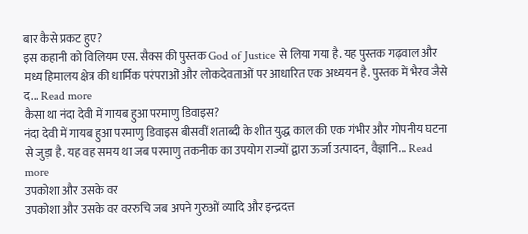बार कैसे प्रकट हुए?
इस कहानी को विलियम एस. सैक्स की पुस्तक God of Justice से लिया गया है. यह पुस्तक गढ़वाल और मध्य हिमालय क्षेत्र की धार्मिक परंपराओं और लोकदेवताओं पर आधारित एक अध्ययन है. पुस्तक में भैरव जैसे द... Read more
कैसा था नंदा देवी में गायब हुआ परमाणु डिवाइस?
नंदा देवी में गायब हुआ परमाणु डिवाइस बीसवीं शताब्दी के शीत युद्ध काल की एक गंभीर और गोपनीय घटना से जुड़ा है. यह वह समय था जब परमाणु तकनीक का उपयोग राज्यों द्वारा ऊर्जा उत्पादन, वैज्ञानि... Read more
उपकोशा और उसके वर
उपकोशा और उसके वर वररुचि जब अपने गुरुओं व्यादि और इन्द्रदत्त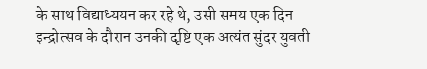के साथ विद्याध्ययन कर रहे थे, उसी समय एक दिन इन्द्रोत्सव के दौरान उनकी दृष्टि एक अत्यंत सुंदर युवती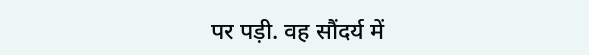पर पड़ी. वह सौंदर्य में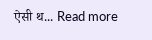ऐसी थ... Read more